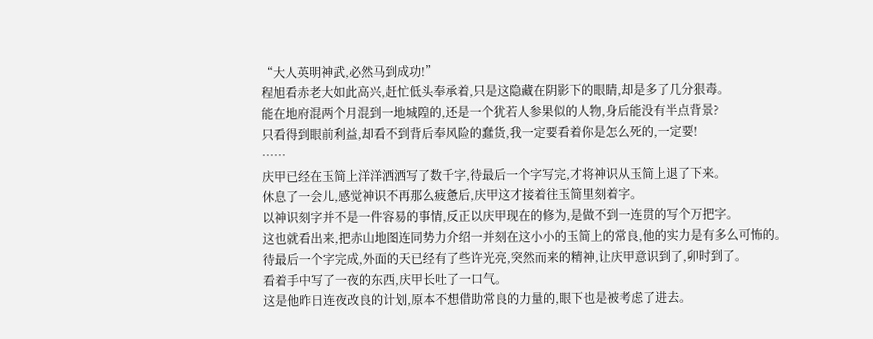“大人英明神武,必然马到成功!”
程旭看赤老大如此高兴,赶忙低头奉承着,只是这隐藏在阴影下的眼睛,却是多了几分狠毒。
能在地府混两个月混到一地城隍的,还是一个犹若人参果似的人物,身后能没有半点背景?
只看得到眼前利益,却看不到背后奉风险的蠢货,我一定要看着你是怎么死的,一定要!
……
庆甲已经在玉简上洋洋洒洒写了数千字,待最后一个字写完,才将神识从玉简上退了下来。
休息了一会儿,感觉神识不再那么疲惫后,庆甲这才接着往玉简里刻着字。
以神识刻字并不是一件容易的事情,反正以庆甲现在的修为,是做不到一连贯的写个万把字。
这也就看出来,把赤山地图连同势力介绍一并刻在这小小的玉简上的常良,他的实力是有多么可怖的。
待最后一个字完成,外面的天已经有了些许光亮,突然而来的精神,让庆甲意识到了,卯时到了。
看着手中写了一夜的东西,庆甲长吐了一口气。
这是他昨日连夜改良的计划,原本不想借助常良的力量的,眼下也是被考虑了进去。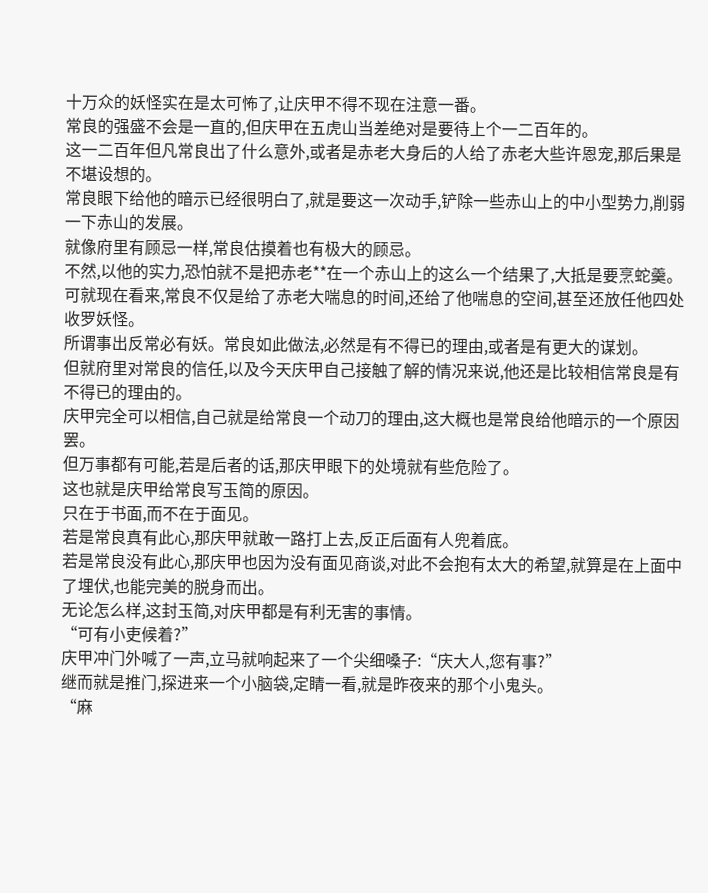十万众的妖怪实在是太可怖了,让庆甲不得不现在注意一番。
常良的强盛不会是一直的,但庆甲在五虎山当差绝对是要待上个一二百年的。
这一二百年但凡常良出了什么意外,或者是赤老大身后的人给了赤老大些许恩宠,那后果是不堪设想的。
常良眼下给他的暗示已经很明白了,就是要这一次动手,铲除一些赤山上的中小型势力,削弱一下赤山的发展。
就像府里有顾忌一样,常良估摸着也有极大的顾忌。
不然,以他的实力,恐怕就不是把赤老**在一个赤山上的这么一个结果了,大抵是要烹蛇羹。
可就现在看来,常良不仅是给了赤老大喘息的时间,还给了他喘息的空间,甚至还放任他四处收罗妖怪。
所谓事出反常必有妖。常良如此做法,必然是有不得已的理由,或者是有更大的谋划。
但就府里对常良的信任,以及今天庆甲自己接触了解的情况来说,他还是比较相信常良是有不得已的理由的。
庆甲完全可以相信,自己就是给常良一个动刀的理由,这大概也是常良给他暗示的一个原因罢。
但万事都有可能,若是后者的话,那庆甲眼下的处境就有些危险了。
这也就是庆甲给常良写玉简的原因。
只在于书面,而不在于面见。
若是常良真有此心,那庆甲就敢一路打上去,反正后面有人兜着底。
若是常良没有此心,那庆甲也因为没有面见商谈,对此不会抱有太大的希望,就算是在上面中了埋伏,也能完美的脱身而出。
无论怎么样,这封玉简,对庆甲都是有利无害的事情。
“可有小吏候着?”
庆甲冲门外喊了一声,立马就响起来了一个尖细嗓子:“庆大人,您有事?”
继而就是推门,探进来一个小脑袋,定睛一看,就是昨夜来的那个小鬼头。
“麻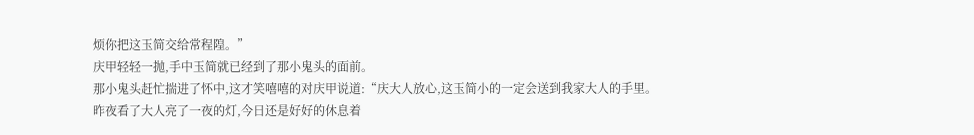烦你把这玉简交给常程隍。”
庆甲轻轻一抛,手中玉简就已经到了那小鬼头的面前。
那小鬼头赶忙揣进了怀中,这才笑嘻嘻的对庆甲说道:“庆大人放心,这玉简小的一定会送到我家大人的手里。
昨夜看了大人亮了一夜的灯,今日还是好好的休息着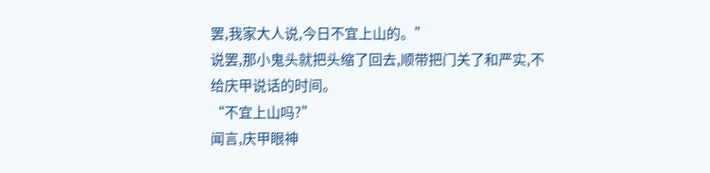罢,我家大人说,今日不宜上山的。”
说罢,那小鬼头就把头缩了回去,顺带把门关了和严实,不给庆甲说话的时间。
“不宜上山吗?”
闻言,庆甲眼神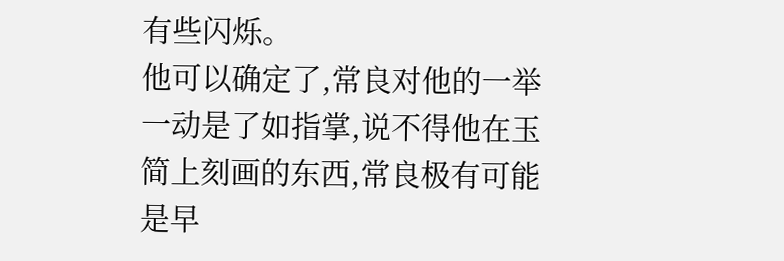有些闪烁。
他可以确定了,常良对他的一举一动是了如指掌,说不得他在玉简上刻画的东西,常良极有可能是早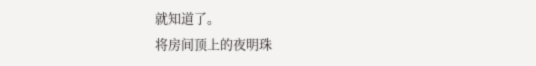就知道了。
将房间顶上的夜明珠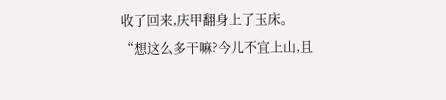收了回来,庆甲翻身上了玉床。
“想这么多干嘛?今儿不宜上山,且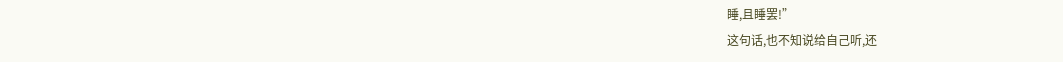睡,且睡罢!”
这句话,也不知说给自己听,还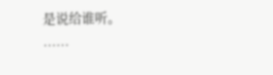是说给谁听。
……